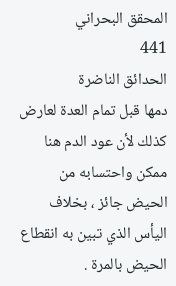المحقق البحراني
441
الحدائق الناضرة
دمها قبل تمام العدة لعارض كذلك لأن عود الدم هنا ممكن واحتسابه من الحيض جائز ، بخلاف اليأس الذي تبين به انقطاع الحيض بالمرة .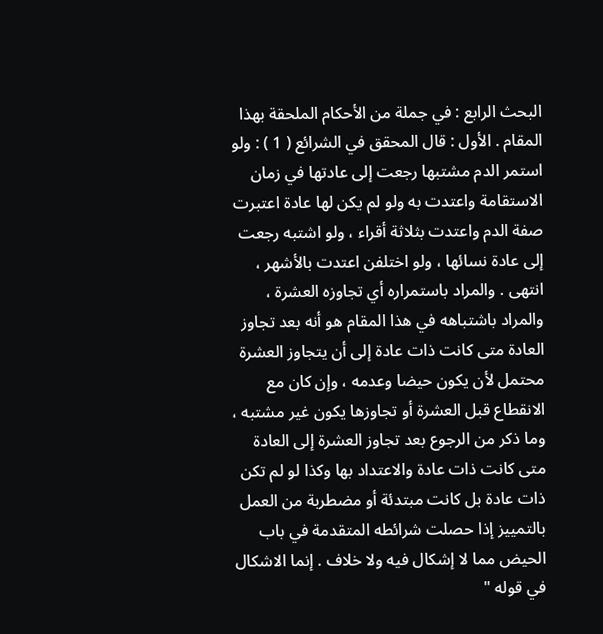البحث الرابع : في جملة من الأحكام الملحقة بهذا المقام . الأول : قال المحقق في الشرائع ( 1 ) : ولو استمر الدم مشتبها رجعت إلى عادتها في زمان الاستقامة واعتدت به ولو لم يكن لها عادة اعتبرت صفة الدم واعتدت بثلاثة أقراء ، ولو اشتبه رجعت إلى عادة نسائها ، ولو اختلفن اعتدت بالأشهر ، انتهى . والمراد باستمراره أي تجاوزه العشرة ، والمراد باشتباهه في هذا المقام هو أنه بعد تجاوز العادة متى كانت ذات عادة إلى أن يتجاوز العشرة محتمل لأن يكون حيضا وعدمه ، وإن كان مع الانقطاع قبل العشرة أو تجاوزها يكون غير مشتبه ، وما ذكر من الرجوع بعد تجاوز العشرة إلى العادة متى كانت ذات عادة والاعتداد بها وكذا لو لم تكن ذات عادة بل كانت مبتدئة أو مضطربة من العمل بالتمييز إذا حصلت شرائطه المتقدمة في باب الحيض مما لا إشكال فيه ولا خلاف . إنما الاشكال في قوله "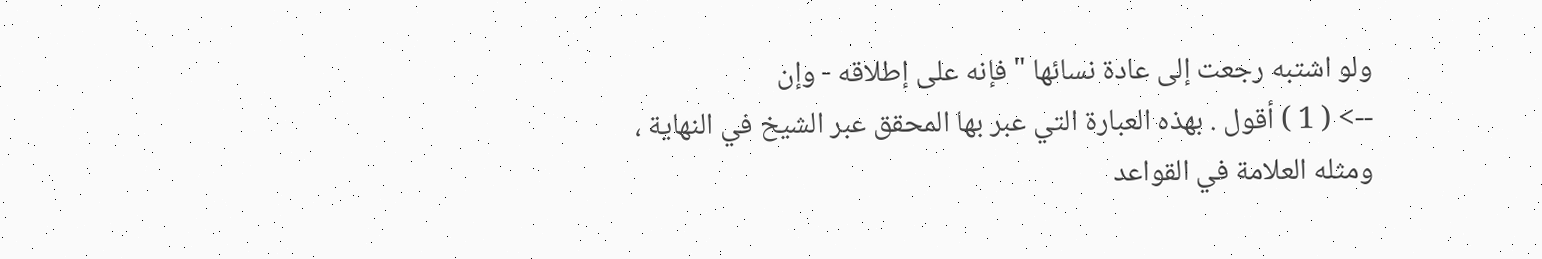ولو اشتبه رجعت إلى عادة نسائها " فإنه على إطلاقه - وإن
--> ( 1 ) أقول . بهذه العبارة التي عبر بها المحقق عبر الشيخ في النهاية ، ومثله العلامة في القواعد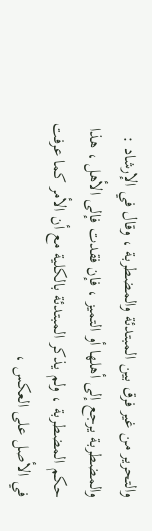والتحرير من غير فرق بين المبتدئة والمضطربة ، وقال في الإرشاد : والمضطربة يرجع إلى أهلها أو التميز ، فإن فقدت فإلى الأهل ، هذا حكم المضطربة ، ولم يذكر المبتدئة بالكلية مع أن الأمر كما عرفت في الأصل على العكس ،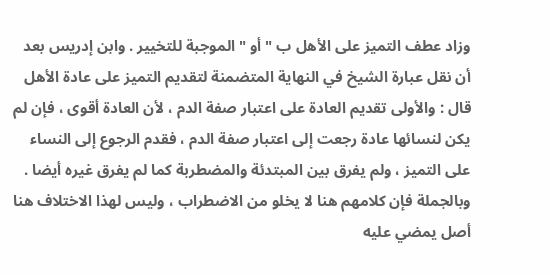وزاد عطف التميز على الأهل ب " أو " الموجبة للتخيير . وابن إدريس بعد أن نقل عبارة الشيخ في النهاية المتضمنة لتقديم التميز على عادة الأهل قال : والأولى تقديم العادة على اعتبار صفة الدم ، لأن العادة أقوى ، فإن لم يكن لنسائها عادة رجعت إلى اعتبار صفة الدم ، فقدم الرجوع إلى النساء على التميز ، ولم يفرق بين المبتدئة والمضطربة كما لم يفرق غيره أيضا . وبالجملة فإن كلامهم هنا لا يخلو من الاضطراب ، وليس لهذا الاختلاف هنا أصل يمضي عليه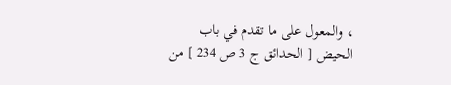، والمعول على ما تقدم في باب الحيض [ الحدائق ج 3 ص 234 ] من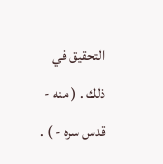التحقيق في ذلك . ( منه - قدس سره - ) .